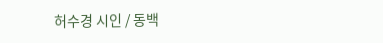허수경 시인 / 동백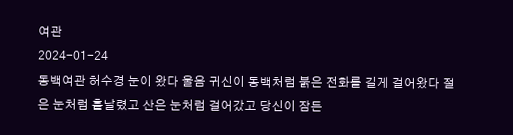여관
2024-01-24
동백여관 허수경 눈이 왔다 울음 귀신이 동백처럼 붉은 전화를 길게 걸어왔다 절은 눈처럼 흩날렸고 산은 눈처럼 걸어갔고 당신이 잠든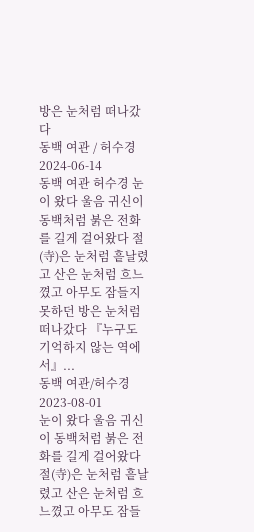방은 눈처럼 떠나갔다
동백 여관 / 허수경
2024-06-14
동백 여관 허수경 눈이 왔다 울음 귀신이 동백처럼 붉은 전화를 길게 걸어왔다 절(寺)은 눈처럼 흩날렸고 산은 눈처럼 흐느꼈고 아무도 잠들지 못하던 방은 눈처럼 떠나갔다 『누구도 기억하지 않는 역에서』...
동백 여관/허수경
2023-08-01
눈이 왔다 울음 귀신이 동백처럼 붉은 전화를 길게 걸어왔다 절(寺)은 눈처럼 흩날렸고 산은 눈처럼 흐느꼈고 아무도 잠들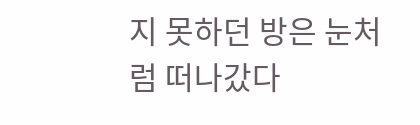지 못하던 방은 눈처럼 떠나갔다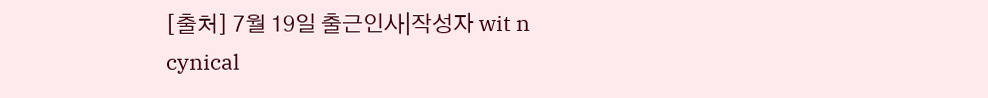[출처] 7월 19일 출근인사|작성자 wit n cynical